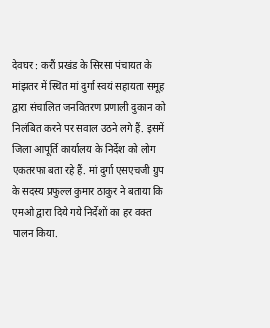देवघर : करौं प्रखंड के सिरसा पंचायत के मांझतर में स्थित मां दुर्गा स्वयं सहायता समूह द्वारा संचालित जनवितरण प्रणाली दुकान को निलंबित करने पर सवाल उठने लगे हैं. इसमें जिला आपूर्ति कार्यालय के निर्देश को लोग एकतरफा बता रहे हैं. मां दुर्गा एसएचजी ग्रुप के सदस्य प्रफुल्ल कुमार ठाकुर ने बताया कि एमओ द्वारा दिये गये निर्देशों का हर वक्त पालन किया.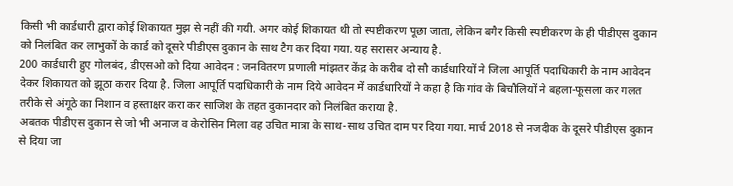किसी भी कार्डधारी द्वारा कोई शिकायत मुझ से नहीं की गयी. अगर कोई शिकायत थी तो स्पष्टीकरण पूछा जाता, लेकिन बगैर किसी स्पष्टीकरण के ही पीडीएस दुकान को निलंबित कर लाभुकों के कार्ड को दूसरे पीडीएस दुकान के साथ टैग कर दिया गया. यह सरासर अन्याय है.
200 कार्डधारी हुए गोलबंद, डीएसओ को दिया आवेदन : जनवितरण प्रणाली मांझतर केंद्र के करीब दो सौ कार्डधारियों ने जिला आपूर्ति पदाधिकारी के नाम आवेदन देकर शिकायत को झूठा करार दिया है. जिला आपूर्ति पदाधिकारी के नाम दिये आवेदन में कार्डधारियों ने कहा है कि गांव के बिचौलियों ने बहला-फूसला कर गलत तरीके से अंगूठे का निशान व हस्ताक्षर करा कर साजिश के तहत दुकानदार को निलंबित कराया है.
अबतक पीडीएस दुकान से जो भी अनाज व केरोसिन मिला वह उचित मात्रा के साथ-साथ उचित दाम पर दिया गया. मार्च 2018 से नजदीक के दूसरे पीडीएस दुकान से दिया जा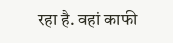रहा है. वहां काफी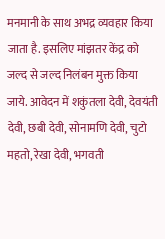मनमानी के साथ अभद्र व्यवहार किया जाता है. इसलिए मांझतर केंद्र को जल्द से जल्द निलंबन मुक्त किया जाये. आवेदन में शकुंतला देवी, देवयंती देवी, छबी देवी, सोनामणि देवी, चुटो महतो, रेखा देवी, भगवती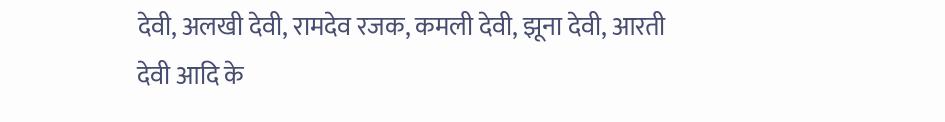देवी, अलखी देवी, रामदेव रजक, कमली देवी, झूना देवी, आरती देवी आदि के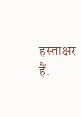हस्ताक्षर हैं.